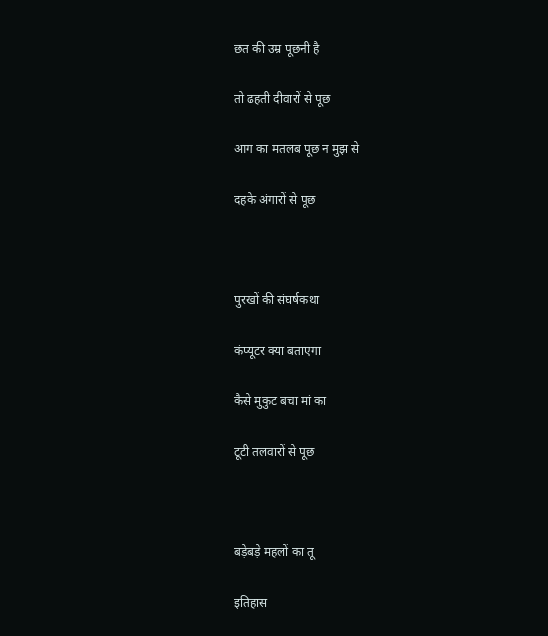छत की उम्र पूछनी है

तो ढहती दीवारों से पूछ

आग का मतलब पूछ न मुझ से

दहके अंगारों से पूछ



पुरखों की संघर्षकथा

कंप्यूटर क्या बताएगा

कैसे मुकुट बचा मां का

टूटी तलवारों से पूछ



बड़ेबड़े महलों का तू

इतिहास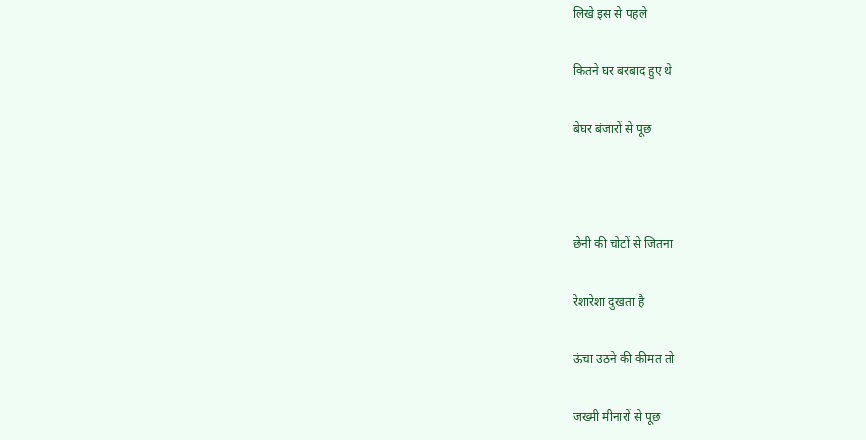लिखे इस से पहले

कितने घर बरबाद हुए थे

बेघर बंजारों से पूछ



छेनी की चोटों से जितना

रेशारेशा दुखता है

ऊंचा उठने की कीमत तो

जख्मी मीनारों से पूछ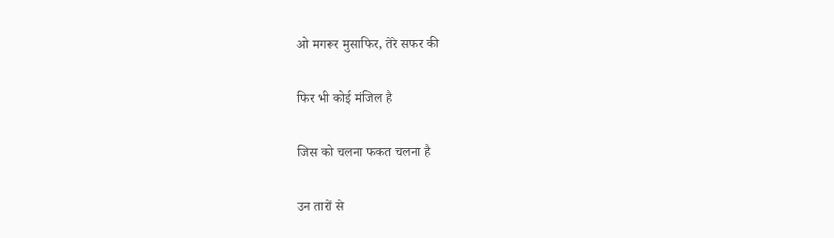ओ मगरूर मुसाफिर, तेरे सफर की

फिर भी कोई मंजिल है

जिस को चलना फकत चलना है

उन तारों से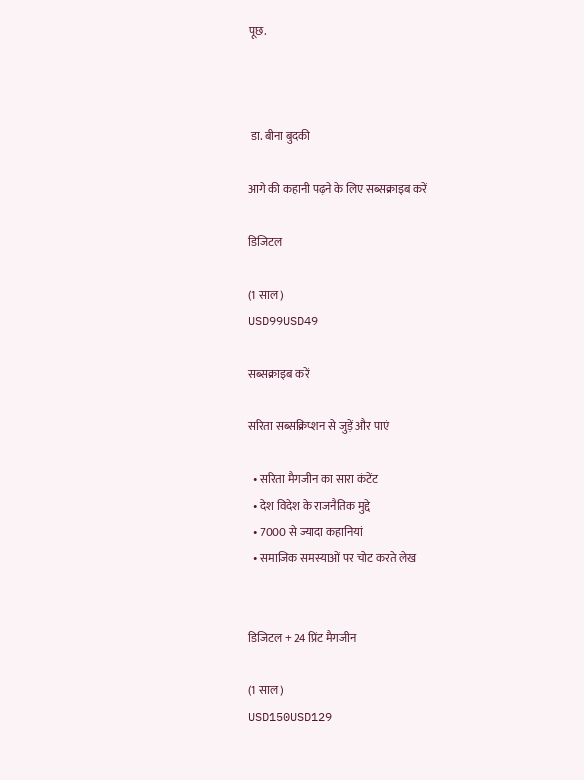पूछ.



 डा. बीना बुदकी

आगे की कहानी पढ़ने के लिए सब्सक्राइब करें

डिजिटल

(1 साल)
USD99USD49

सब्सक्राइब करें

सरिता सब्सक्रिप्शन से जुड़ें और पाएं

  • सरिता मैगजीन का सारा कंटेंट
  • देश विदेश के राजनैतिक मुद्दे
  • 7000 से ज्यादा कहानियां
  • समाजिक समस्याओं पर चोट करते लेख


डिजिटल + 24 प्रिंट मैगजीन

(1 साल)
USD150USD129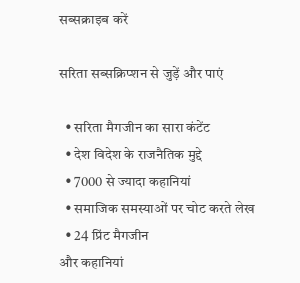सब्सक्राइब करें

सरिता सब्सक्रिप्शन से जुड़ें और पाएं

  • सरिता मैगजीन का सारा कंटेंट
  • देश विदेश के राजनैतिक मुद्दे
  • 7000 से ज्यादा कहानियां
  • समाजिक समस्याओं पर चोट करते लेख
  • 24 प्रिंट मैगजीन
और कहानियां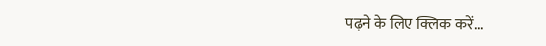पढ़ने के लिए क्लिक करें...